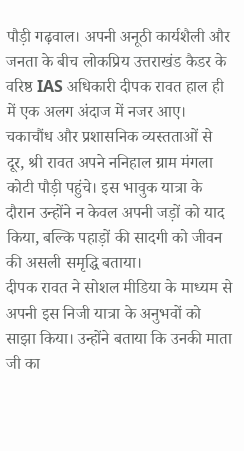पौड़ी गढ़वाल। अपनी अनूठी कार्यशैली और जनता के बीच लोकप्रिय उत्तराखंड कैडर के वरिष्ठ IAS अधिकारी दीपक रावत हाल ही में एक अलग अंदाज में नजर आए। चकाचौंध और प्रशासनिक व्यस्तताओं से दूर, श्री रावत अपने ननिहाल ग्राम मंगला कोटी पौड़ी पहुंचे। इस भावुक यात्रा के दौरान उन्होंने न केवल अपनी जड़ों को याद किया, बल्कि पहाड़ों की सादगी को जीवन की असली समृद्धि बताया।
दीपक रावत ने सोशल मीडिया के माध्यम से अपनी इस निजी यात्रा के अनुभवों को साझा किया। उन्होंने बताया कि उनकी माता जी का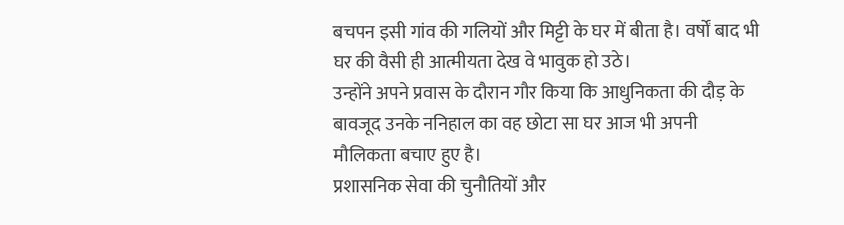बचपन इसी गांव की गलियों और मिट्टी के घर में बीता है। वर्षों बाद भी घर की वैसी ही आत्मीयता देख वे भावुक हो उठे।
उन्होंने अपने प्रवास के दौरान गौर किया कि आधुनिकता की दौड़ के बावजूद उनके ननिहाल का वह छोटा सा घर आज भी अपनी मौलिकता बचाए हुए है।
प्रशासनिक सेवा की चुनौतियों और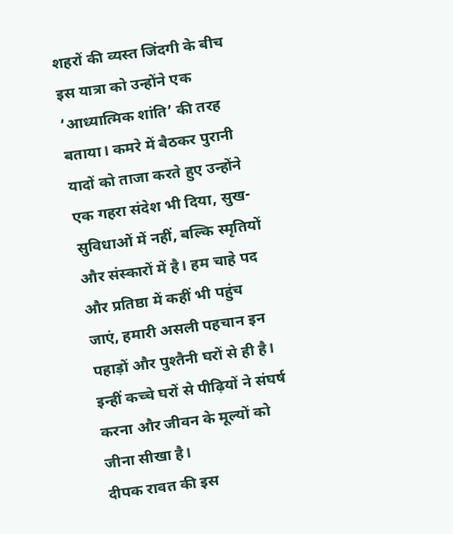शहरों की व्यस्त जिंदगी के बीच इस यात्रा को उन्होंने एक ‘आध्यात्मिक शांति’ की तरह बताया। कमरे में बैठकर पुरानी यादों को ताजा करते हुए उन्होंने एक गहरा संदेश भी दिया, सुख-सुविधाओं में नहीं, बल्कि स्मृतियों और संस्कारों में है। हम चाहे पद और प्रतिष्ठा में कहीं भी पहुंच जाएं, हमारी असली पहचान इन पहाड़ों और पुश्तैनी घरों से ही है। इन्हीं कच्चे घरों से पीढ़ियों ने संघर्ष करना और जीवन के मूल्यों को जीना सीखा है।
दीपक रावत की इस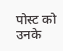पोस्ट को उनके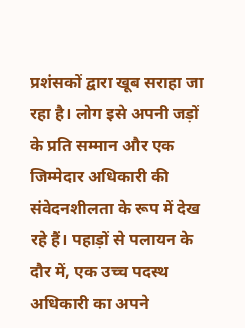प्रशंसकों द्वारा खूब सराहा जा रहा है। लोग इसे अपनी जड़ों के प्रति सम्मान और एक जिम्मेदार अधिकारी की संवेदनशीलता के रूप में देख रहे हैं। पहाड़ों से पलायन के दौर में, एक उच्च पदस्थ अधिकारी का अपने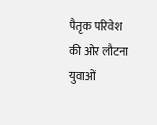पैतृक परिवेश की ओर लौटना युवाओं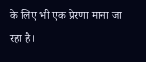के लिए भी एक प्रेरणा माना जा रहा है।